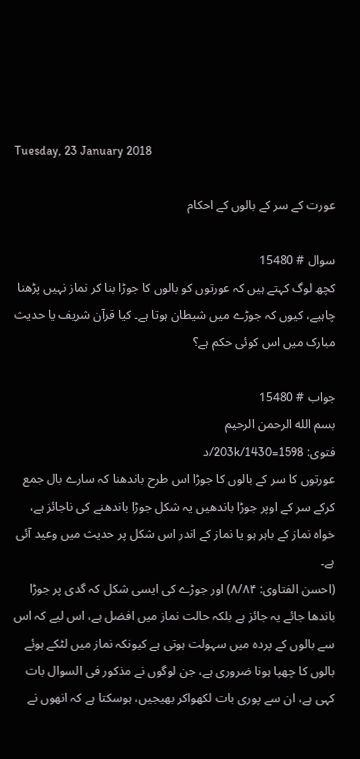Tuesday, 23 January 2018

عورت کے سر کے بالوں کے احکام

سوال # 15480
کچھ لوگ کہتے ہیں کہ عورتوں کو بالوں کا جوڑا بنا کر نماز نہیں پڑھنا چاہیے، کیوں کہ جوڑے میں شیطان ہوتا ہے۔ کیا قرآن شریف یا حدیث مبارک میں اس کوئی حکم ہے؟

جواب # 15480
بسم الله الرحمن الرحيم
فتوی: 1598=203k/1430/د
عورتوں کا سر کے بالوں کا جوڑا اس طرح باندھنا کہ سارے بال جمع کرکے سر کے اوپر جوڑا باندھیں یہ شکل جوڑا باندھنے کی ناجائز ہے، خواہ نماز کے باہر ہو یا نماز کے اندر اس شکل پر حدیث میں وعید آئی ہے۔
(احسن الفتاوی: ۸/۸۴) اور جوڑے کی ایسی شکل کہ گدی پر جوڑا باندھا جائے یہ جائز ہے بلکہ حالت نماز میں افضل ہے، اس لیے کہ اس سے بالوں کے پردہ میں سہولت ہوتی ہے کیونکہ نماز میں لٹکے ہوئے بالوں کا چھپا ہونا ضروری ہے، جن لوگوں نے مذکور فی السوال بات کہی ہے، ان سے پوری بات لکھواکر بھیجیں، ہوسکتا ہے کہ انھوں نے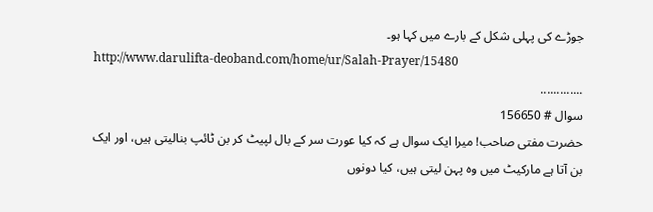جوڑے کی پہلی شکل کے بارے میں کہا ہو۔
http://www.darulifta-deoband.com/home/ur/Salah-Prayer/15480
.............
سوال # 156650
حضرت مفتی صاحب! میرا ایک سوال ہے کہ کیا عورت سر کے بال لپیٹ کر بن ٹائپ بنالیتی ہیں، اور ایک بن آتا ہے مارکیٹ میں وہ پہن لیتی ہیں، کیا دونوں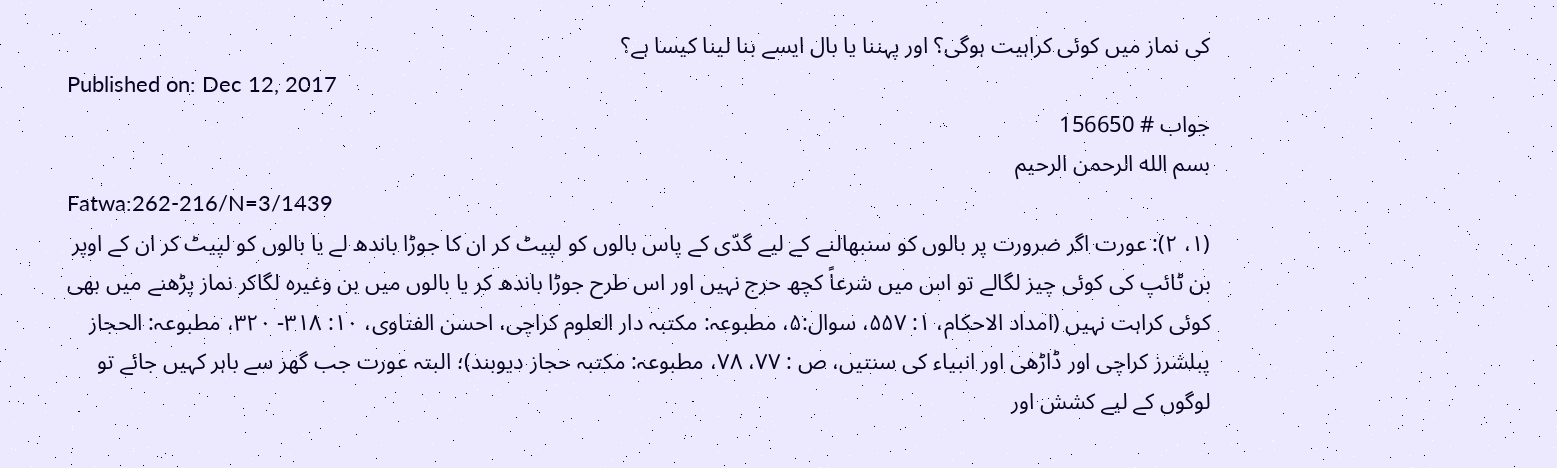کی نماز میں کوئی کراہیت ہوگی؟ اور پہننا یا بال ایسے بنا لینا کیسا ہے؟
Published on: Dec 12, 2017
جواب # 156650
بسم الله الرحمن الرحيم
Fatwa:262-216/N=3/1439
(۱، ۲): عورت اگر ضرورت پر بالوں کو سنبھالنے کے لیے گدّی کے پاس بالوں کو لپیٹ کر ان کا جوڑا باندھ لے یا بالوں کو لپیٹ کر ان کے اوپر بن ٹائپ کی کوئی چیز لگالے تو اس میں شرعاً کچھ حرج نہیں اور اس طرح جوڑا باندھ کر یا بالوں میں بن وغیرہ لگاکر نماز پڑھنے میں بھی کوئی کراہت نہیں (امداد الاحکام، ۱: ۵۵۷، سوال:۵، مطبوعہ: مکتبہ دار العلوم کراچی، احسن الفتاوی، ۱۰: ۳۱۸- ۳۲۰، مطبوعہ: الحجاز پبلشرز کراچی اور ڈاڑھی اور انبیاء کی سنتیں، ص : ۷۷، ۷۸، مطبوعہ: مکتبہ حجاز دیوبند)؛ البتہ عورت جب گھر سے باہر کہیں جائے تو لوگوں کے لیے کشش اور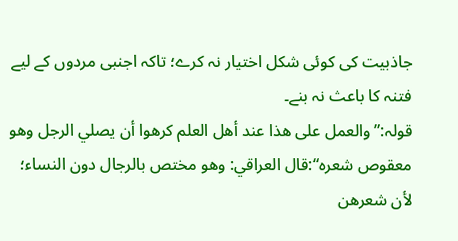جاذبیت کی کوئی شکل اختیار نہ کرے؛ تاکہ اجنبی مردوں کے لیے فتنہ کا باعث نہ بنے۔
قولہ:”والعمل علی ھذا عند أھل العلم کرھوا أن یصلي الرجل وھو معقوص شعرہ“:قال العراقي: وھو مختص بالرجال دون النساء؛ لأن شعرھن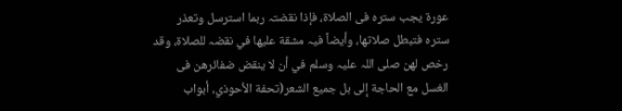عورة یجب سترہ فی الصلاة، فإذا نقضتہ ربما استرسل وتعذر سترہ فتبطل صلاتھا، وأیضاً فیہ مشقة علیھا في نقضہ للصلاة، وقد رخص لھن صلی اللہ علیہ وسلم في أن لا ینقض ضفائرھن فی الغسل مع الحاجة إلی بل جمیع الشعر(تحفة الأحوذي، أبواب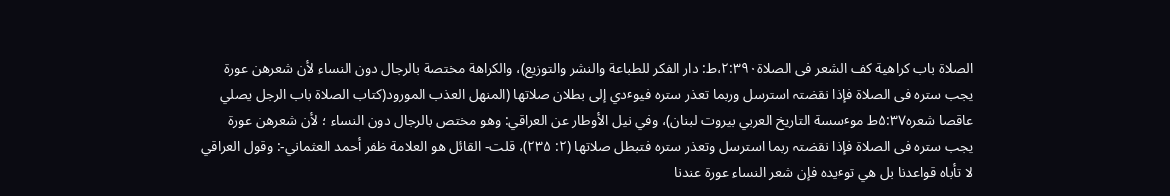الصلاة باب کراھیة کف الشعر فی الصلاة۲:۳۹۰،ط: دار الفکر للطباعة والنشر والتوزیع)، والکراھة مختصة بالرجال دون النساء لأن شعرھن عورة یجب سترہ فی الصلاة فإذا نقضتہ استرسل وربما تعذر سترہ فیوٴدي إلی بطلان صلاتھا (المنھل العذب المورود(کتاب الصلاة باب الرجل یصلي عاقصا شعرہ۵:۳۷ط موٴسسة التاریخ العربي بیروت لبنان)، وفي نیل الأوطار عن العراقي: وھو مختص بالرجال دون النساء ؛ لأن شعرھن عورة یجب سترہ فی الصلاة فإذا نقضتہ ربما استرسل وتعذر سترہ فتبطل صلاتھا (۲: ۲۳۵)، قلت- القائل ھو العلامة ظفر أحمد العثماني-: وقول العراقي لا تأباہ قواعدنا بل ھي توٴیدہ فإن شعر النساء عورة عندنا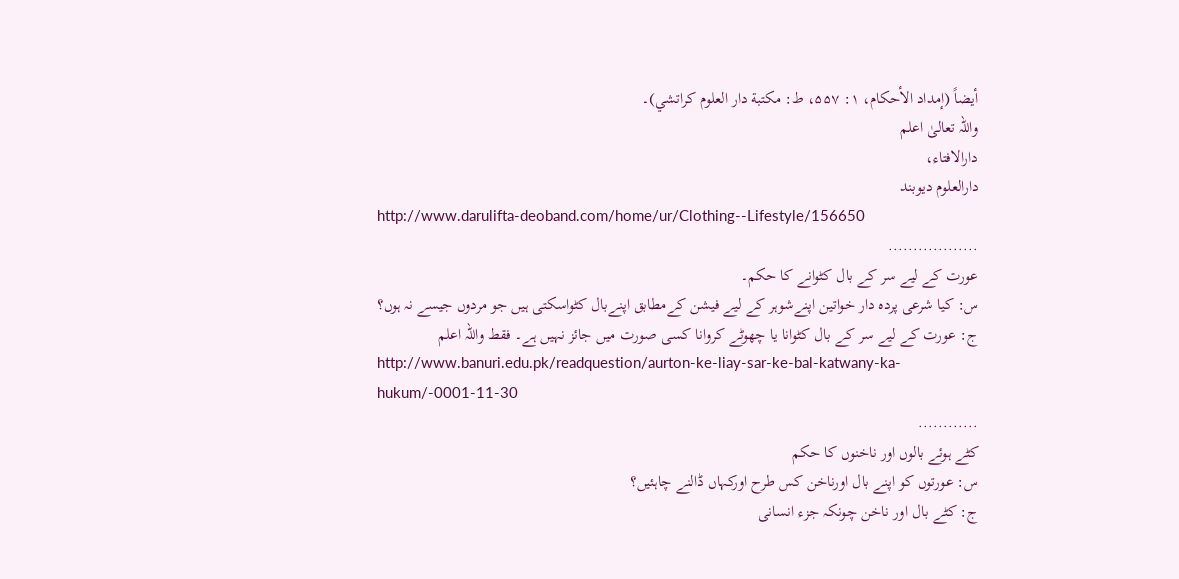أیضاً (إمداد الأحکام، ۱: ۵۵۷، ط: مکتبة دار العلوم کراتشي)۔
واللہ تعالیٰ اعلم
دارالافتاء،
دارالعلوم دیوبند
http://www.darulifta-deoband.com/home/ur/Clothing--Lifestyle/156650
..................
عورت کے لیے سر کے بال کٹوانے کا حکم۔
س: کیا شرعی پردہ دار خواتین اپنےشوہر کے لیے فیشن کےمطابق اپنےبال کٹواسکتی ہیں جو مردوں جیسے نہ ہوں؟
ج: عورت کے لیے سر کے بال کٹوانا یا چھوٹے کروانا کسی صورت میں جائز نہیں ہے۔ فقط واللہ اعلم
http://www.banuri.edu.pk/readquestion/aurton-ke-liay-sar-ke-bal-katwany-ka-hukum/-0001-11-30
............
کٹے ہوئے بالوں اور ناخنوں کا حکم
س: عورتوں کو اپنے بال اورناخن کس طرح اورکہاں ڈالنے چاہئیں؟
ج: کٹے بال اور ناخن چونکہ جزء انسانی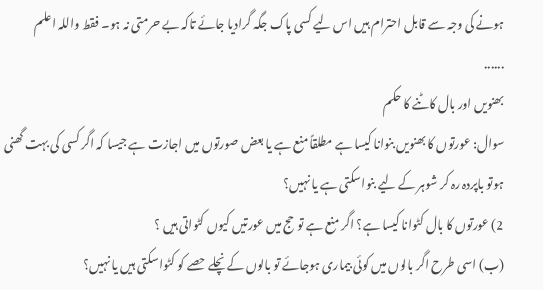ہونے کی وجہ سے قابل احترام ہیں اس لیے کسی پاک جگہ گرادیا جائے تاکہ بے حرمتی نہ ہو۔ فقط واللہ اعلم
......
بھنویں اور بال کاٹنے کا حکم
سوال: عورتوں کا بھنویں بنوانا کیسا ہے مطلقاً منع ہے یا بعض صورتوں میں اجازت ہے جیسا کہ اگر کسی کی بہت گھنی ہوتو باپردہ رہ کر شوہر کے لیے بنواسکتی ہے یا نہیں؟
2) عورتوں کا بال کٹوانا کیسا ہے؟ اگر منع ہے تو حج میں عورتیں کیوں کٹواتی ہیں ؟
(ب) اسی طرح اگر بالوں میں کوئی بیماری ہوجائے تو بالوں کے نچلے حصے کو کٹواسکتی ہیں یا نہیں؟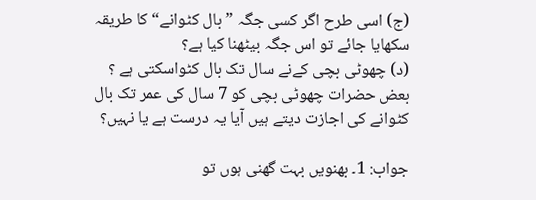(ج) اسی طرح اگر کسی جگہ ”بال کٹوانے“ کا طریقہ سکھایا جائے تو اس جگہ بیٹھنا کیا ہے؟
(د) چھوٹی بچی کےنے سال تک بال کٹواسکتی ہے ؟
بعض حضرات چھوٹی بچی کو 7 سال کی عمر تک بال کٹوانے کی اجازت دیتے ہیں آیا یہ درست ہے یا نہیں؟

جواب: 1۔ بھنویں بہت گھنی ہوں تو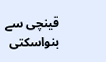قینچی سے بنواسکتی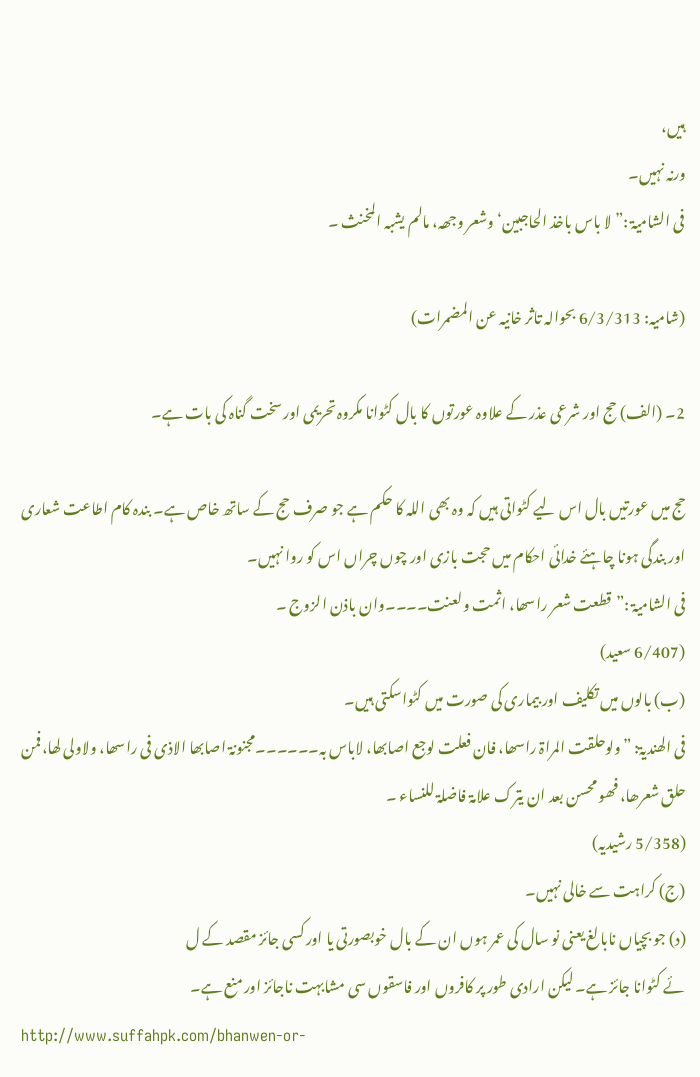ہیں،
ورنہ نہیں۔
فی الشامیۃ :”لا باس باخذ الحاجبین‘ وشعر وجھہ، مالم یشبہ المخنث ۔

(شامیہ: 6/3/313 بحوالہ تاثر خانیہ عن المضمرات)

2۔ (الف) حج اور شرعی عذر کے علاوہ عورتوں کا بال کٹوانا مکروہ تحریمی اور سخت گناہ کی بات ہے۔

حج میں عورتیں بال اس لیے کٹواتی ہیں کہ وہ بھی اللہ کا حکم ہے جو صرف حج کے ساتھ خاص ہے۔ بندہ کام اطاعت شعاری اور بندگی ہونا چاہئے خدائی احکام میں حجت بازی اور چوں چراں اس کو روا نہیں۔
فی الشامیۃ :”قطعت شعر راسھا، اثمت ولعنت۔۔۔۔وان باذن الزوج ۔
(6/407 سعید)
(ب) بالوں میں تکلیف اور بیماری کی صورت میں کٹواسکتی ہیں۔
فی الھندیۃ: ”ولوحلقت المراۃ راسھا، فان فعلت لوجع اصابھا، لاباس بہ۔۔۔۔۔۔مجنونۃ اصابھا الاذی فی راسھا، ولاولی لھا،فمن حلق شعرھا، فھو محسن بعد ان یترک علامۃ فاضلۃ للنساء ۔
(5/358 رشیدیہ)
(ج) کراہت سے خالی نہیں۔
(د) جو بچیاں نابالغ یعنی نو سال کی عمر ہوں ان کے بال خوبصورتی یا اور کسی جائز مقصد کے ل
ئے کٹوانا جائز ہے۔ لیکن ارادی طور پر کافروں اور فاسقوں سی مشابہت ناجائز اور منع ہے۔
http://www.suffahpk.com/bhanwen-or-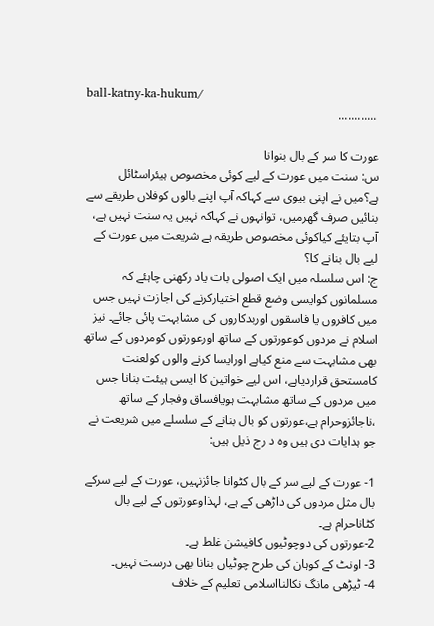ball-katny-ka-hukum/
 ............

عورت کا سر کے بال بنوانا
س: سنت میں عورت کے لیے کوئی مخصوص ہیئراسٹائل ہے؟میں نے اپنی بیوی سے کہاکہ آپ اپنے بالوں کوفلاں طریقے سے بنائیں صرف گھرمیں، توانہوں نے کہاکہ نہیں یہ سنت نہیں ہے، آپ بتایئے کیاکوئی مخصوص طریقہ ہے شریعت میں عورت کے لیے بال بنانے کا؟
ج: اس سلسلہ میں ایک اصولی بات یاد رکھنی چاہئے کہ مسلمانوں کوایسی وضع قطع اختیارکرنے کی اجازت نہیں جس میں کافروں یا فاسقوں اوربدکاروں کی مشابہت پائی جائے۔ نیز اسلام نے مردوں کوعورتوں کے ساتھ اورعورتوں کومردوں کے ساتھ بھی مشابہت سے منع کیاہے اورایسا کرنے والوں کولعنت کامستحق قراردیاہے، اس لیے خواتین کا ایسی ہیئت بنانا جس میں مردوں کے ساتھ مشابہت ہویافساق وفجار کے ساتھ ،ناجائزوحرام ہے،عورتوں کو بال بنانے کے سلسلے میں شریعت نے جو ہدایات دی ہیں وہ د رج ذیل ہیں:

1- عورت کے لیے سر کے بال کٹوانا جائزنہیں، عورت کے لیے سرکے بال مثل مردوں کی داڑھی کے ہے، لہذاوعورتوں کے لیے بال کٹاناحرام ہے۔
2-عورتوں کی دوچوٹیوں کافیشن غلط ہے۔
3- اونٹ کے کوہان کی طرح چوٹیاں بنانا بھی درست نہیں۔
4- ٹیڑھی مانگ نکالنااسلامی تعلیم کے خلاف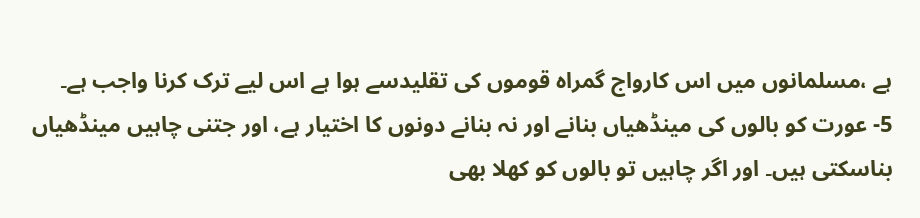ہے ،مسلمانوں میں اس کارواج گمراہ قوموں کی تقلیدسے ہوا ہے اس لیے ترک کرنا واجب ہے۔
5- عورت کو بالوں کی مینڈھیاں بنانے اور نہ بنانے دونوں کا اختیار ہے، اور جتنی چاہیں مینڈھیاں بناسکتی ہیں۔ اور اگر چاہیں تو بالوں کو کھلا بھی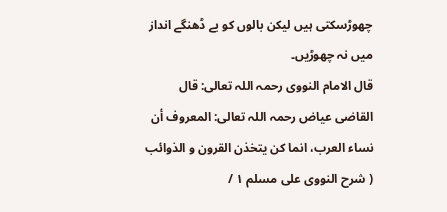چھوڑسکتی ہیں لیکن بالوں کو بے ڈھنگے انداز میں نہ چھوڑیں۔
قال الامام النووی رحمہ اللہ تعالی: قال القاضی عیاض رحمہ اللہ تعالی: المعروف أن نساء العرب، انما کن یتخذن القرون و الذوائب ( شرح النووی علی مسلم ١ /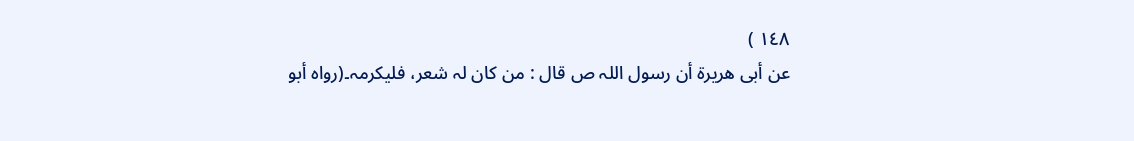١٤٨ )
عن أبی ھریرة أن رسول اللہ ص قال : من کان لہ شعر، فلیکرمہ۔(رواہ أبو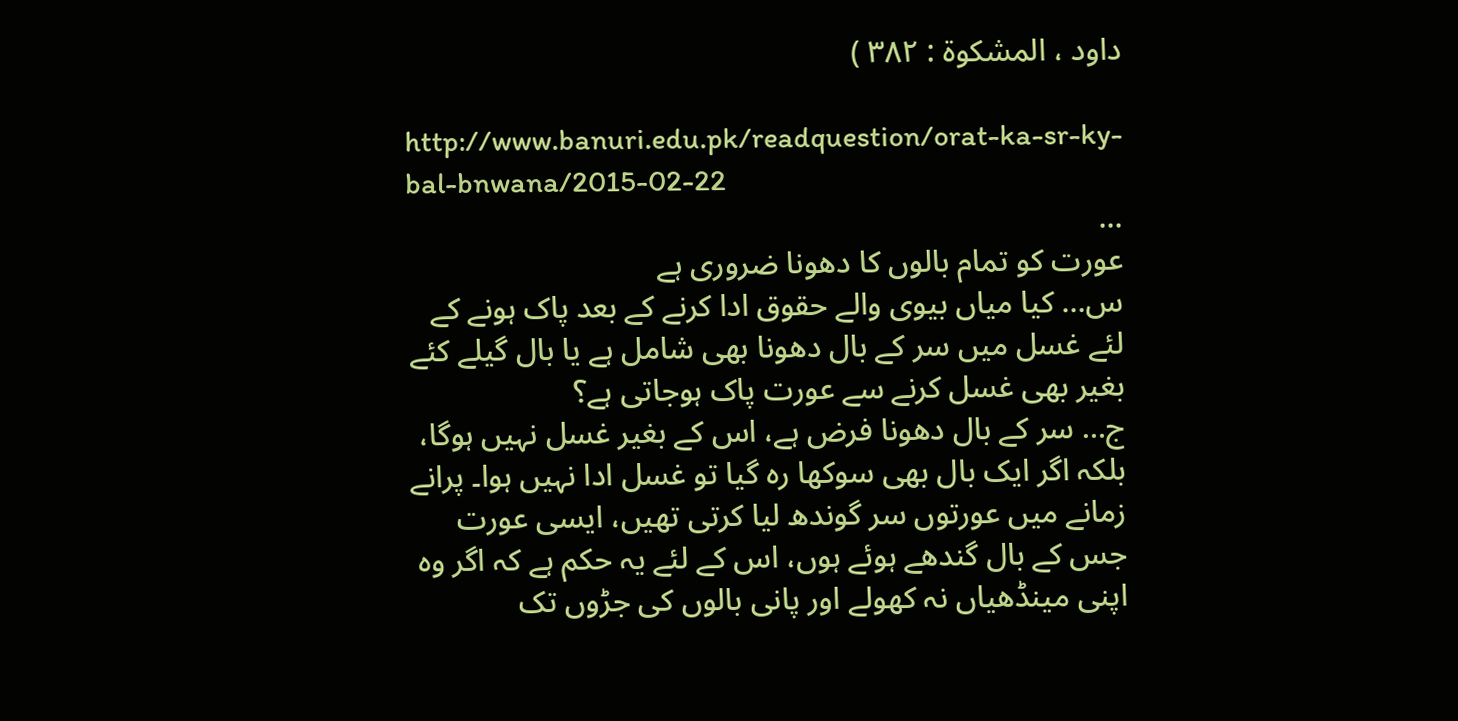داود ، المشکوة : ٣٨٢ )

http://www.banuri.edu.pk/readquestion/orat-ka-sr-ky-bal-bnwana/2015-02-22
...
عورت کو تمام بالوں کا دھونا ضروری ہے
س… کیا میاں بیوی والے حقوق ادا کرنے کے بعد پاک ہونے کے لئے غسل میں سر کے بال دھونا بھی شامل ہے یا بال گیلے کئے بغیر بھی غسل کرنے سے عورت پاک ہوجاتی ہے؟
ج… سر کے بال دھونا فرض ہے، اس کے بغیر غسل نہیں ہوگا، بلکہ اگر ایک بال بھی سوکھا رہ گیا تو غسل ادا نہیں ہوا۔ پرانے زمانے میں عورتوں سر گوندھ لیا کرتی تھیں، ایسی عورت جس کے بال گندھے ہوئے ہوں، اس کے لئے یہ حکم ہے کہ اگر وہ اپنی مینڈھیاں نہ کھولے اور پانی بالوں کی جڑوں تک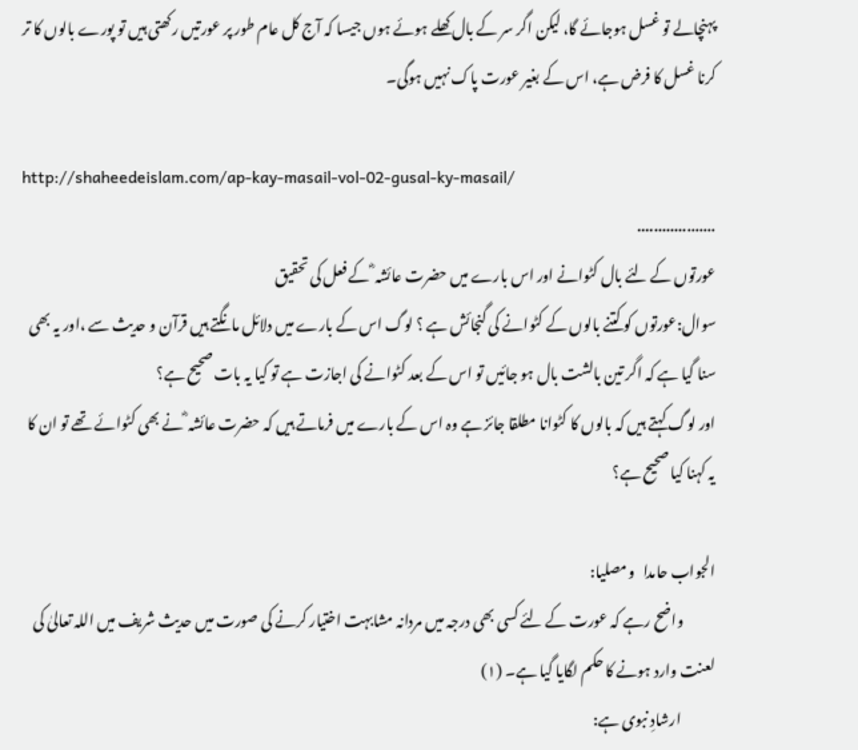پہنچالے تو غسل ہوجائے گا، لیکن اگر سر کے بال کھلے ہوئے ہوں جیسا کہ آج کل عام طور پر عورتیں رکھتی ہیں تو پورے بالوں کا تر کرنا غسل کا فرض ہے، اس کے بغیر عورت پاک نہیں ہوگی۔

http://shaheedeislam.com/ap-kay-masail-vol-02-gusal-ky-masail/
...................
عورتوں کے لئے بال کٹوانے اور اس بارے میں حضرت عائشہ ؓ کے فعل کی تحقیق
سوال:عورتوں کو کتنے بالوں کے کٹوانے کی گنجائش ہے ؟ لوگ اس کے بارے میں دلائل مانگتے ہیں قرآن و حدیث سے ،اور یہ بھی سنا گیا ہے کہ اگر تین بالشت بال ہو جائیں تو اس کے بعد کٹوانے کی اجازت ہے تو کیا یہ بات صحیح ہے؟
اور لوگ کہتے ہیں کہ بالوں کا کٹوانا مطلقا جائز ہے وہ اس کے بارے میں فرماتے ہیں کہ حضرت عائشہ ؓ نے بھی کٹوائے تھے تو ان کا یہ کہنا کیا صحیح ہے؟

الجواب حامدا   ومصلیا:
           واضح رہے کہ عورت کے لئے کسی بھی درجہ میں مردانہ مشابہت اختیار کرنے کی صورت میں حدیث شریف میں اللہ تعالیٰ کی لعنت وارد ہونے کا حکم لگایا گیا ہے۔ (۱)
            ارشادِ نبوی ہے: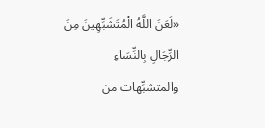«لَعَنَ اللَّهُ الْمُتَشَبِّهِينَ مِنَ الرِّجَالِ بِالنِّسَاءِ والمتشبِّهات من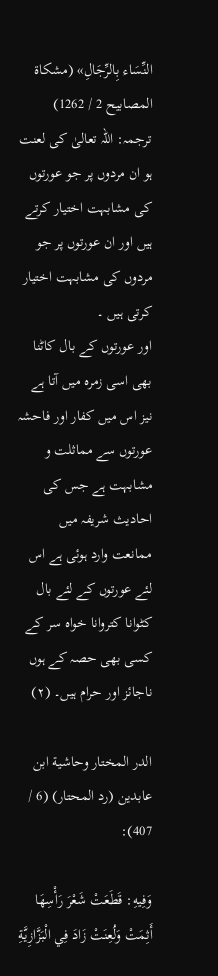النِّسَاء بِالرِّجَالِ» (مشكاة المصابيح 2 / 1262)
ترجمہ: اللہ تعالیٰ کی لعنت ہو ان مردوں پر جو عورتوں کی مشابہت اختیار کرتے ہیں اور ان عورتوں پر جو مردوں کی مشابہت اختیار کرتی ہیں ۔
اور عورتوں کے بال کاٹنا بھی اسی زمرہ میں آتا ہے نیز اس میں کفار اور فاحشہ عورتوں سے مماثلت و مشابہت ہے جس کی احادیث شریفہ میں ممانعت وارد ہوئی ہے اس لئے عورتوں کے لئے بال کٹوانا کتروانا خواہ سر کے کسی بھی حصہ کے ہوں ناجائز اور حرام ہیں۔ (۲)

الدر المختار وحاشية ابن عابدين (رد المحتار) (6 / 407):

وَفِيهِ: قَطَعَتْ شَعْرَ رَأْسِهَا أَثِمَتْ وَلُعِنَتْ زَادَ فِي الْبَزَّازِيَّةِ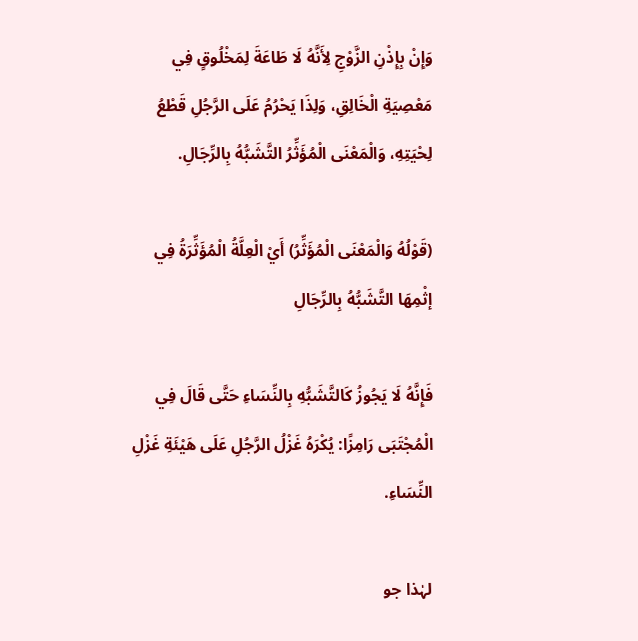وَإِنْ بِإِذْنِ الزَّوْجِ لِأَنَّهُ لَا طَاعَةَ لِمَخْلُوقٍ فِي مَعْصِيَةِ الْخَالِقِ، وَلِذَا يَحْرُمُ عَلَى الرَّجُلِ قَطْعُ لِحْيَتِهِ، وَالْمَعْنَى الْمُؤَثِّرُ التَّشَبُّهُ بِالرِّجَالِ.

(قَوْلُهُ وَالْمَعْنَى الْمُؤَثِّرُ) أَيْ الْعِلَّةُ الْمُؤَثِّرَةُ فِي إثْمِهَا التَّشَبُّهُ بِالرِّجَالِ

فَإِنَّهُ لَا يَجُوزُ كَالتَّشَبُّهِ بِالنِّسَاءِ حَتَّى قَالَ فِي الْمُجْتَبَى رَامِزًا: يُكْرَهُ غَزْلُ الرَّجُلِ عَلَى هَيْئَةِ غَزْلِ النِّسَاءِ.

لہٰذا جو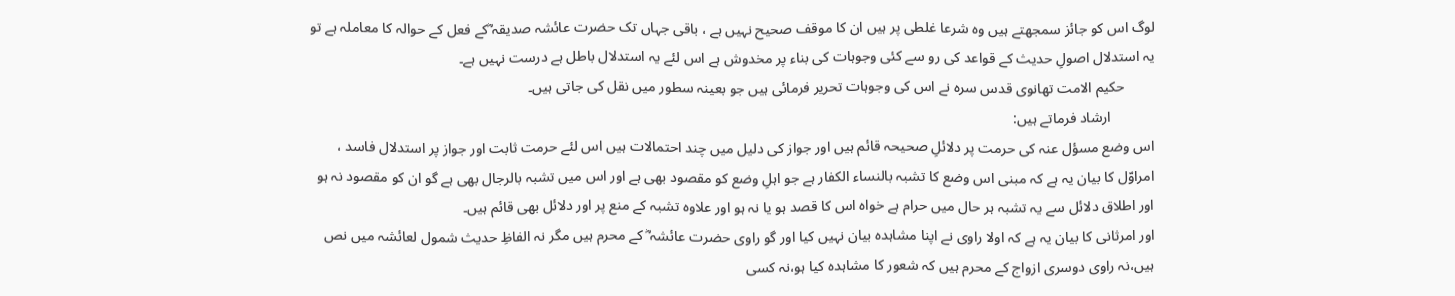لوگ اس کو جائز سمجھتے ہیں وہ شرعا غلطی پر ہیں ان کا موقف صحیح نہیں ہے ، باقی جہاں تک حضرت عائشہ صدیقہ ؓکے فعل کے حوالہ کا معاملہ ہے تو یہ استدلال اصولِ حدیث کے قواعد کی رو سے کئی وجوہات کی بناء پر مخدوش ہے اس لئے یہ استدلال باطل ہے درست نہیں ہے۔
        حکیم الامت تھانوی قدس سرہ نے اس کی وجوہات تحریر فرمائی ہیں جو بعینہ سطور میں نقل کی جاتی ہیں۔
            ارشاد فرماتے ہیں:
اس وضع مسؤل عنہ کی حرمت پر دلائلِ صحیحہ قائم ہیں اور جواز کی دلیل میں چند احتمالات ہیں اس لئے حرمت ثابت اور جواز پر استدلال فاسد ، امراوّل کا بیان یہ ہے کہ مبنی اس وضع کا تشبہ بالنساء الکفار ہے جو اہلِ وضع کو مقصود بھی ہے اور اس میں تشبہ بالرجال بھی ہے گو ان کو مقصود نہ ہو اور اطلاق دلائل سے یہ تشبہ ہر حال میں حرام ہے خواہ اس کا قصد ہو یا نہ ہو اور علاوہ تشبہ کے منع پر اور دلائل بھی قائم ہیں۔
اور امرثانی کا بیان یہ ہے کہ اولا راوی نے اپنا مشاہدہ بیان نہیں کیا اور گو راوی حضرت عائشہ ؓ کے محرم ہیں مگر نہ الفاظِ حدیث شمول لعائشہ میں نص ہیں،نہ راوی دوسری ازواج کے محرم ہیں کہ شعور کا مشاہدہ کیا ہو،نہ کسی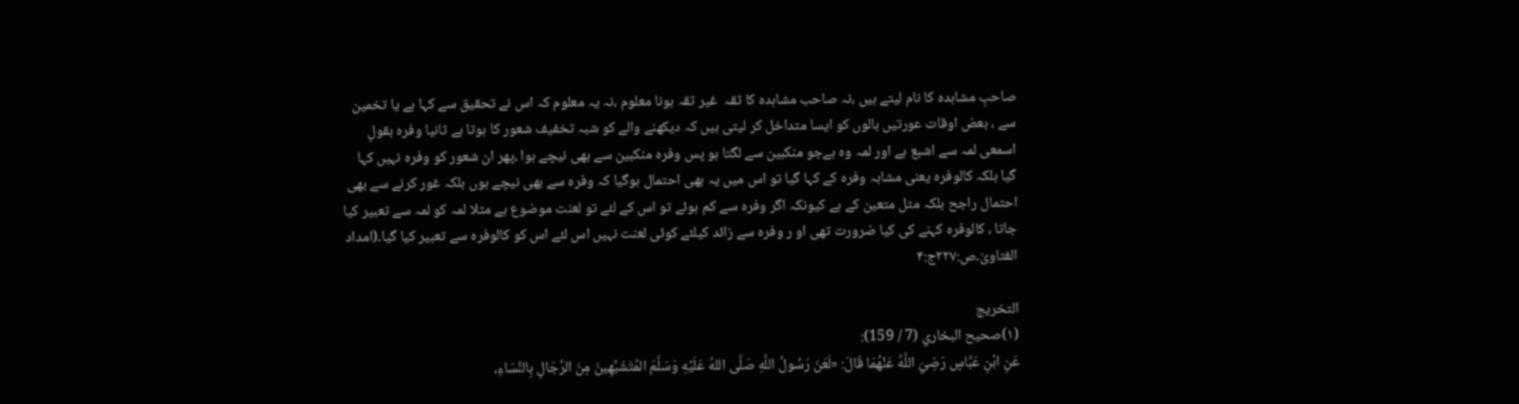صاحبِ مشاہدہ کا نام لیتے ہیں ،نہ صاحب مشاہدہ کا ثقہ  غیر ثقہ ہونا معلوم ،نہ یہ معلوم کہ اس نے تحقیق سے کہا ہے یا تخمین سے ، بعض اوقات عورتیں بالوں کو ایسا متداخل کر لیتی ہیں کہ دیکھنے والے کو شبہ تخفیف شعور کا ہوتا ہے ثانیا وفرہ بقولِ اسمعی لمہ سے اشبع ہے اور لمہ وہ ہےجو منکبین سے لگتا ہو پس وفرہ منکبین سے بھی نیچے ہوا ،پھر ان شعور کو وفرہ نہیں کہا گیا بلکہ کالوفرہ یعنی مشابہ وفرہ کے کہا گیا تو اس میں یہ بھی احتمال ہوگیا کہ وفرہ سے بھی نیچے ہوں بلکہ غور کرنے سے بھی احتمال راجح بلکہ مثل متعین کے ہے کیونکہ اگر وفرہ سے کم ہوئے تو اس کے لئے تو لعنت موضوع ہے مثلا لمہ کو لمہ سے تعبیر کیا جاتا ، کالوفرہ کہنے کی کیا ضرورت تھی او ر وفرہ سے زائد کیلئے کوئی لعنت نہیں اس لئے اس کو کالوفرہ سے تعبیر کیا گیا۔(امداد الفتاویٰ۔ص:۲۲۷ج:۴

التخريج
(۱)صحيح البخاري (7 / 159):
عَنِ ابْنِ عَبَّاسٍ رَضِيَ اللَّهُ عَنْهُمَا قَالَ: «لَعَنَ رَسُولُ اللَّهِ صَلَّى اللهُ عَلَيْهِ وَسَلَّمَ المُتَشَبِّهِينَ مِنَ الرِّجَالِ بِالنِّسَاءِ،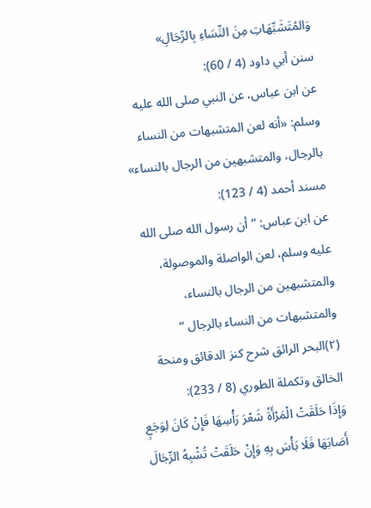وَالمُتَشَبِّهَاتِ مِنَ النِّسَاءِ بِالرِّجَالِ»
سنن أبي داود (4 / 60):
عن ابن عباس، عن النبي صلى الله عليه وسلم: «أنه لعن المتشبهات من النساء بالرجال، والمتشبهين من الرجال بالنساء»
مسند أحمد (4 / 123):
عن ابن عباس: ” أن رسول الله صلى الله عليه وسلم، لعن الواصلة والموصولة، والمتشبهين من الرجال بالنساء، والمتشبهات من النساء بالرجال “
(۲)البحر الرائق شرح كنز الدقائق ومنحة الخالق وتكملة الطوري (8 / 233):
وَإِذَا حَلَقَتْ الْمَرْأَةُ شَعْرَ رَأْسِهَا فَإِنْ كَانَ لِوَجَعٍ أَصَابَهَا فَلَا بَأْسَ بِهِ وَإِنْ حَلَقَتْ تُشْبِهُ الرِّجَالَ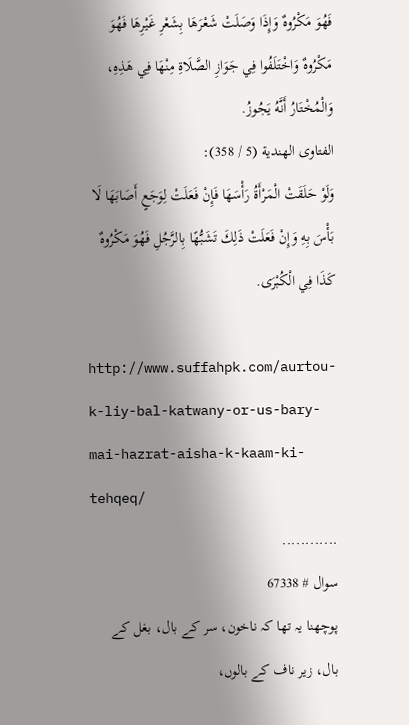فَهُوَ مَكْرُوهٌ وَإِذَا وَصَلَتْ شَعْرَهَا بِشَعْرِ غَيْرِهَا فَهُوَ مَكْرُوهٌ وَاخْتَلَفُوا فِي جَوَازِ الصَّلَاةِ مِنْهَا فِي هَذِهِ، وَالْمُخْتَارُ أَنَّهُ يَجُوزُ.
الفتاوى الهندية (5 / 358):
وَلَوْ حَلَقَتْ الْمَرْأَةُ رَأْسَهَا فَإِنْ فَعَلَتْ لِوَجَعٍ أَصَابَهَا لَا بَأْسَ بِهِ وَإِنْ فَعَلَتْ ذَلِكَ تَشَبُّهًا بِالرَّجُلِ فَهُوَ مَكْرُوهٌ كَذَا فِي الْكُبْرَى.

http://www.suffahpk.com/aurtou-k-liy-bal-katwany-or-us-bary-mai-hazrat-aisha-k-kaam-ki-tehqeq/
............
سوال # 67338
پوچھنا یہ تھا کہ ناخون، سر کے بال، بغل کے بال، زیر ناف کے بالوں،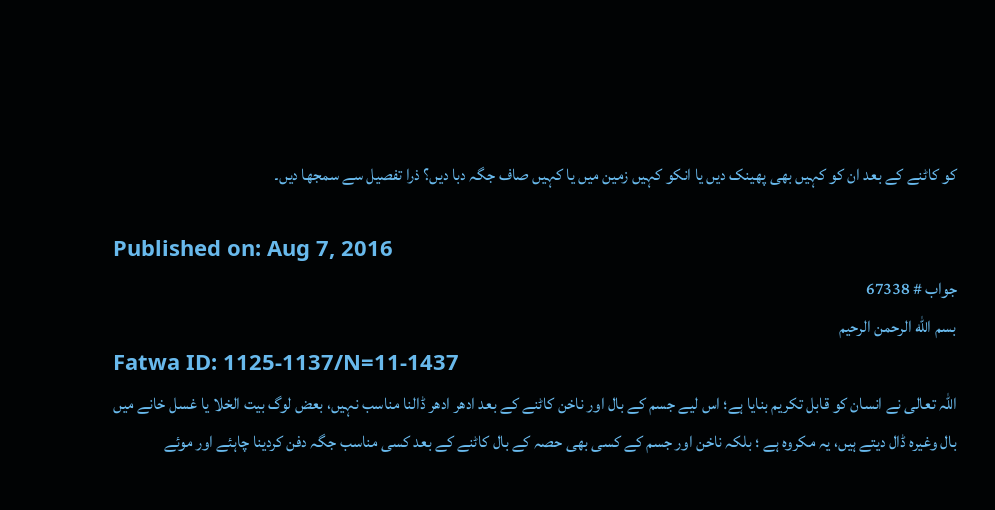کو کاٹنے کے بعد ان کو کہیں بھی پھینک دیں یا انکو کہیں زمین میں یا کہیں صاف جگہ دبا دیں؟ ذرا تفصیل سے سمجھا دیں۔

Published on: Aug 7, 2016
جواب # 67338
بسم الله الرحمن الرحيم
Fatwa ID: 1125-1137/N=11-1437
اللہ تعالی نے انسان کو قابل تکریم بنایا ہے؛ اس لیے جسم کے بال اور ناخن کاٹنے کے بعد ادھر ادھر ڈالنا مناسب نہیں، بعض لوگ بیت الخلا یا غسل خانے میں بال وغیرہ ڈال دیتے ہیں، یہ مکروہ ہے ؛ بلکہ ناخن اور جسم کے کسی بھی حصہ کے بال کاٹنے کے بعد کسی مناسب جگہ دفن کردینا چاہئے اور موئے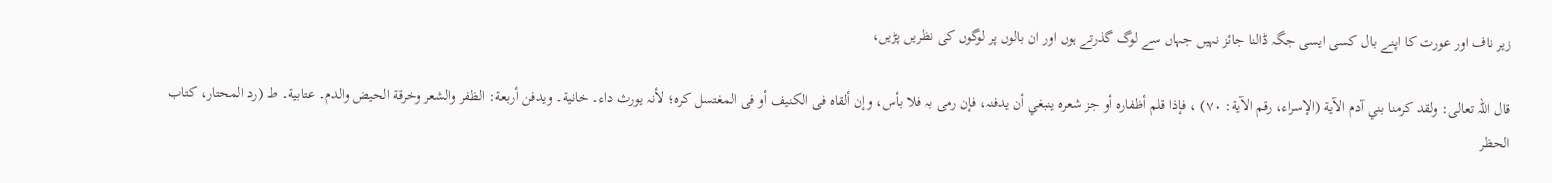زیر ناف اور عورت کا اپنے بال کسی ایسی جگہ ڈالنا جائز نہیں جہاں سے لوگ گذرتے ہوں اور ان بالوں پر لوگوں کی نظریں پڑیں،

قال اللہ تعالی: ولقد کرمنا بني آدم الآیة (الإسراء، رقم الآیة: ۷۰) ، فإذا قلم أظفارہ أو جز شعرہ ینبغي أن یدفنہ، فإن رمی بہ فلا بأس، وإن ألقاہ فی الکنیف أو فی المغتسل کرہ؛ لأنہ یورث داء۔ خانیة۔ ویدفن أربعة: الظفر والشعر وخرقة الحیض والدم۔ عتابیة۔ ط (رد المحتار، کتاب الحظر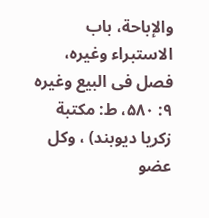والإباحة، باب الاستبراء وغیرہ، فصل فی البیع وغیرہ ۹: ۵۸۰، ط: مکتبة زکریا دیوبند) ، وکل عضو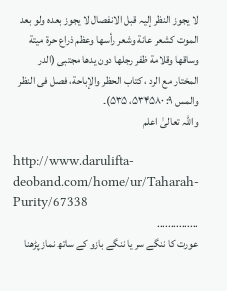لا یجوز النظر إلیہ قبل الانفصال لا یجوز بعدہ ولو بعد الموت کشعر عانة وشعر رأسھا وعظم ذراع حرة میتة وساقھا وقلامة ظفر رجلھا دون یدھا مجتبی (الدر المختار مع الرد ، کتاب الحظر والإباحة، فصل فی النظر والمس ۹: ۵۳۴۵۸۰، ۵۳۵)۔
واللہ تعالیٰ اعلم

http://www.darulifta-deoband.com/home/ur/Taharah-Purity/67338
...............
عورت کا ننگے سر یا ننگے بازو کے ساتھ نماز پڑھنا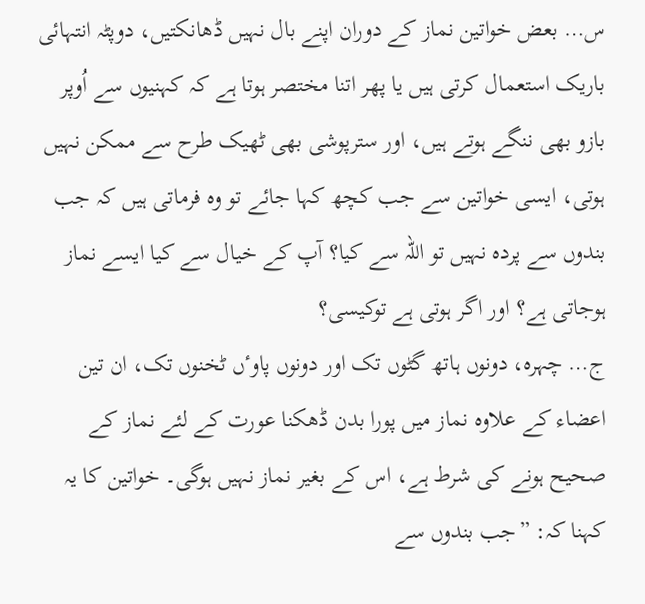س… بعض خواتین نماز کے دوران اپنے بال نہیں ڈھانکتیں، دوپٹہ انتہائی باریک استعمال کرتی ہیں یا پھر اتنا مختصر ہوتا ہے کہ کہنیوں سے اُوپر بازو بھی ننگے ہوتے ہیں، اور سترپوشی بھی ٹھیک طرح سے ممکن نہیں ہوتی، ایسی خواتین سے جب کچھ کہا جائے تو وہ فرماتی ہیں کہ جب بندوں سے پردہ نہیں تو اللہ سے کیا؟ آپ کے خیال سے کیا ایسے نماز ہوجاتی ہے؟ اور اگر ہوتی ہے توکیسی؟
ج… چہرہ، دونوں ہاتھ گٹوں تک اور دونوں پاوٴں ٹخنوں تک، ان تین اعضاء کے علاوہ نماز میں پورا بدن ڈھکنا عورت کے لئے نماز کے صحیح ہونے کی شرط ہے، اس کے بغیر نماز نہیں ہوگی۔ خواتین کا یہ کہنا کہ: ”جب بندوں سے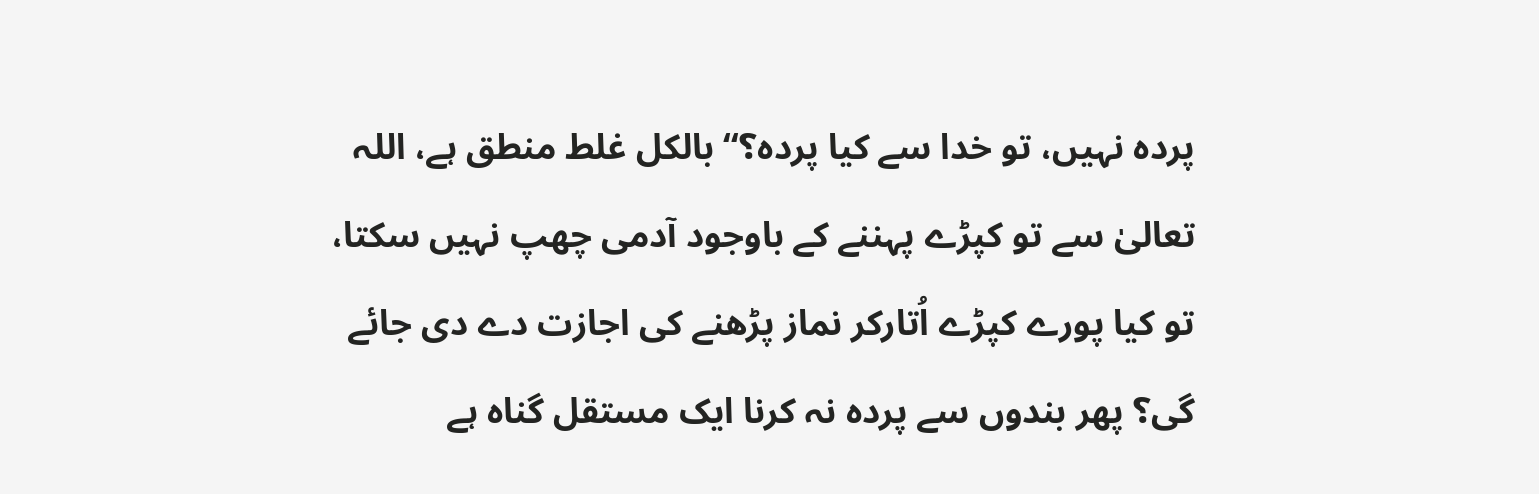پردہ نہیں، تو خدا سے کیا پردہ؟“ بالکل غلط منطق ہے، اللہ تعالیٰ سے تو کپڑے پہننے کے باوجود آدمی چھپ نہیں سکتا، تو کیا پورے کپڑے اُتارکر نماز پڑھنے کی اجازت دے دی جائے گی؟ پھر بندوں سے پردہ نہ کرنا ایک مستقل گناہ ہے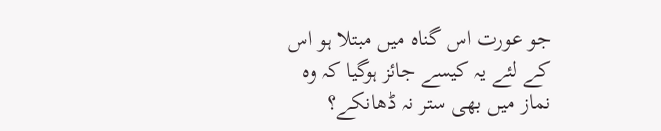جو عورت اس گناہ میں مبتلا ہو اس کے لئے یہ کیسے جائز ہوگیا کہ وہ نماز میں بھی ستر نہ ڈھانکے؟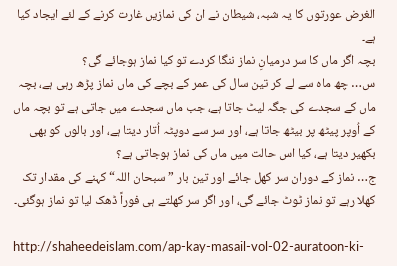الغرض عورتوں کا یہ شبہ، شیطان نے ان کی نمازیں غارت کرنے کے لئے ایجاد کیا ہے۔
بچہ اگر ماں کا سر درمیانِ نماز ننگا کردے تو کیا نماز ہوجائے گی؟
س… چھ ماہ سے لے کر تین سال کی عمر کے بچے کی ماں نماز پڑھ رہی ہے، بچہ ماں کے سجدے کی جگہ لیٹ جاتا ہے، جب ماں سجدے میں جاتی ہے تو بچہ ماں کے اُوپر پیٹھ پر بیٹھ جاتا ہے، اور سر سے دوپٹہ اُتار دیتا ہے، اور بالوں کو بھی بکھیر دیتا ہے، کیا اس حالت میں ماں کی نماز ہوجاتی ہے؟
ج… نماز کے دوران سر کھل جائے اور تین بار ”سبحان اللہ“ کہنے کی مقدار تک کھلا رہے تو نماز ٹوٹ جائے گی، اور اگر سر کھلتے ہی فوراً ڈھک لیا تو نماز ہوگئی۔

http://shaheedeislam.com/ap-kay-masail-vol-02-auratoon-ki-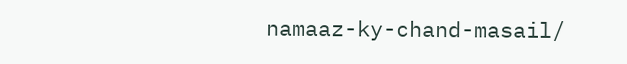namaaz-ky-chand-masail/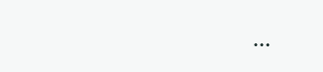...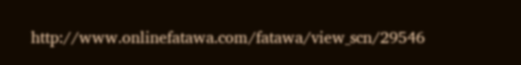http://www.onlinefatawa.com/fatawa/view_scn/29546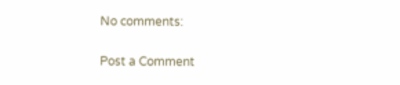No comments:

Post a Comment